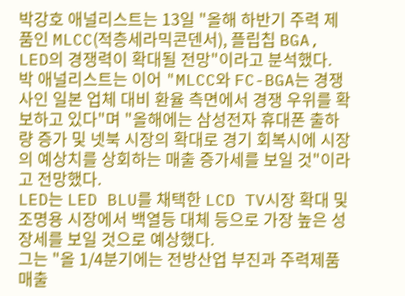박강호 애널리스트는 13일 "올해 하반기 주력 제품인 MLCC(적층세라믹콘덴서), 플립칩 BGA, LED의 경쟁력이 확대될 전망"이라고 분석했다.
박 애널리스트는 이어 "MLCC와 FC-BGA는 경쟁사인 일본 업체 대비 환율 측면에서 경쟁 우위를 확보하고 있다"며 "올해에는 삼성전자 휴대폰 출하량 증가 및 넷북 시장의 확대로 경기 회복시에 시장의 예상치를 상회하는 매출 증가세를 보일 것"이라고 전망했다.
LED는 LED BLU를 채택한 LCD TV시장 확대 및 조명용 시장에서 백열등 대체 등으로 가장 높은 성장세를 보일 것으로 예상했다.
그는 "올 1/4분기에는 전방산업 부진과 주력제품 매출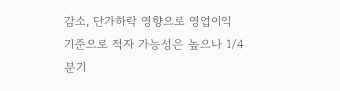감소, 단가하락 영향으로 영업이익 기준으로 적자 가능성은 높으나 1/4분기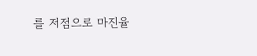를 저점으로 마진율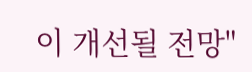이 개선될 전망"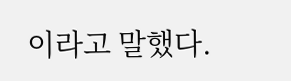이라고 말했다.